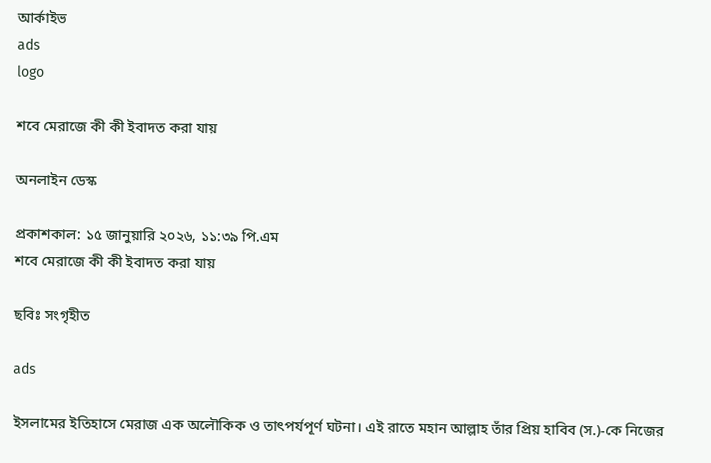আর্কাইভ
ads
logo

শবে মেরাজে কী কী ইবাদত করা যায়

অনলাইন ডেস্ক

প্রকাশকাল: ১৫ জানুয়ারি ২০২৬, ১১:৩৯ পি.এম
শবে মেরাজে কী কী ইবাদত করা যায়

ছবিঃ সংগৃহীত

ads

ইসলামের ইতিহাসে মেরাজ এক অলৌকিক ও তাৎপর্যপূর্ণ ঘটনা। এই রাতে মহান আল্লাহ তাঁর প্রিয় হাবিব (স.)-কে নিজের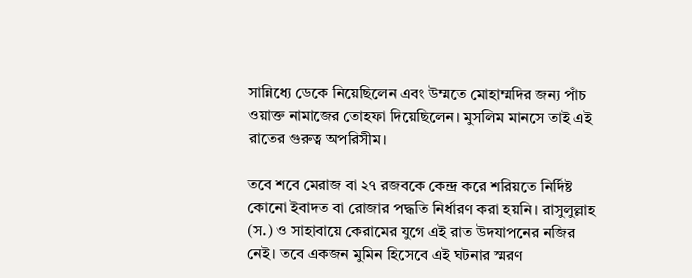সান্নিধ্যে ডেকে নিয়েছিলেন এবং উম্মতে মোহাম্মদির জন্য পাঁচ ওয়াক্ত নামাজের তোহফা দিয়েছিলেন। মুসলিম মানসে তাই এই রাতের গুরুত্ব অপরিসীম।

তবে শবে মেরাজ বা ২৭ রজবকে কেন্দ্র করে শরিয়তে নির্দিষ্ট কোনো ইবাদত বা রোজার পদ্ধতি নির্ধারণ করা হয়নি। রাসুলুল্লাহ (স.) ও সাহাবায়ে কেরামের যুগে এই রাত উদযাপনের নজির নেই। তবে একজন মুমিন হিসেবে এই ঘটনার স্মরণ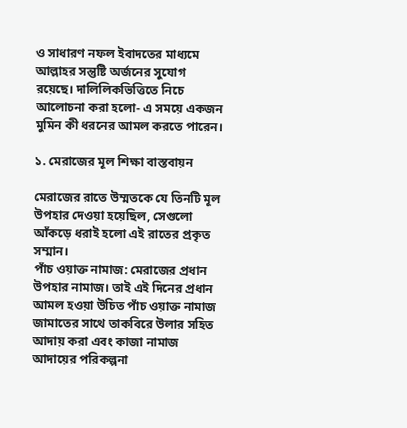ও সাধারণ নফল ইবাদতের মাধ্যমে আল্লাহর সন্তুষ্টি অর্জনের সুযোগ রয়েছে। দালিলিকভিত্তিতে নিচে আলোচনা করা হলো- এ সময়ে একজন মুমিন কী ধরনের আমল করতে পারেন।

১. মেরাজের মূল শিক্ষা বাস্তবায়ন

মেরাজের রাতে উম্মতকে যে তিনটি মূল উপহার দেওয়া হয়েছিল, সেগুলো আঁকড়ে ধরাই হলো এই রাতের প্রকৃত সম্মান।
পাঁচ ওয়াক্ত নামাজ: মেরাজের প্রধান উপহার নামাজ। তাই এই দিনের প্রধান আমল হওয়া উচিত পাঁচ ওয়াক্ত নামাজ জামাতের সাথে তাকবিরে উলার সহিত আদায় করা এবং কাজা নামাজ আদায়ের পরিকল্পনা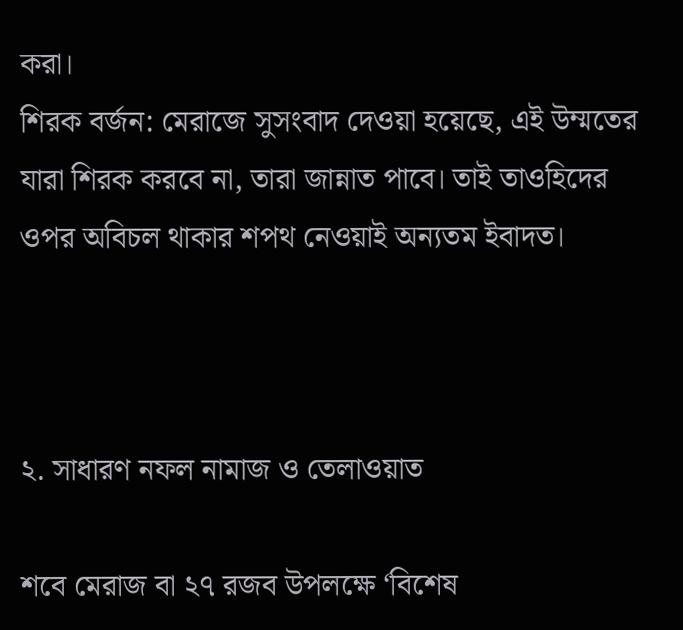করা।
শিরক বর্জন: মেরাজে সুসংবাদ দেওয়া হয়েছে, এই উম্মতের যারা শিরক করবে না, তারা জান্নাত পাবে। তাই তাওহিদের ওপর অবিচল থাকার শপথ নেওয়াই অন্যতম ইবাদত।



২. সাধারণ নফল নামাজ ও তেলাওয়াত

শবে মেরাজ বা ২৭ রজব উপলক্ষে ‘বিশেষ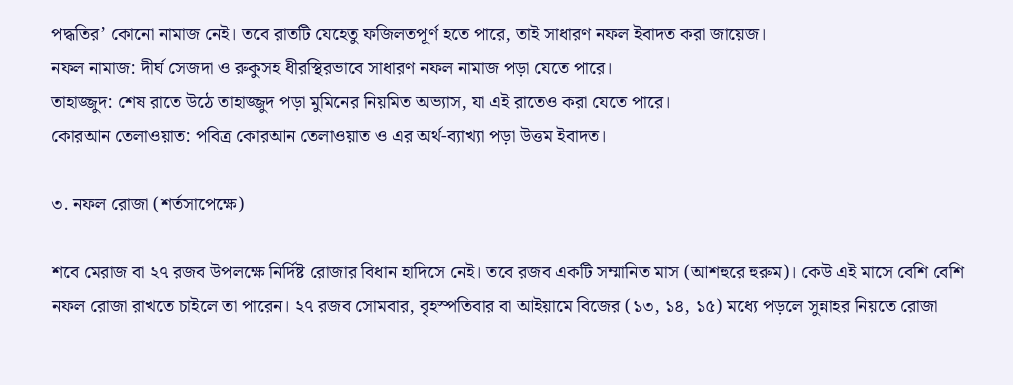পদ্ধতির’ কোনো নামাজ নেই। তবে রাতটি যেহেতু ফজিলতপূর্ণ হতে পারে, তাই সাধারণ নফল ইবাদত করা জায়েজ।
নফল নামাজ: দীর্ঘ সেজদা ও রুকুসহ ধীরস্থিরভাবে সাধারণ নফল নামাজ পড়া যেতে পারে।
তাহাজ্জুদ: শেষ রাতে উঠে তাহাজ্জুদ পড়া মুমিনের নিয়মিত অভ্যাস, যা এই রাতেও করা যেতে পারে।
কোরআন তেলাওয়াত: পবিত্র কোরআন তেলাওয়াত ও এর অর্থ-ব্যাখ্যা পড়া উত্তম ইবাদত।

৩. নফল রোজা (শর্তসাপেক্ষে)

শবে মেরাজ বা ২৭ রজব উপলক্ষে নির্দিষ্ট রোজার বিধান হাদিসে নেই। তবে রজব একটি সম্মানিত মাস (আশহুরে হুরুম)। কেউ এই মাসে বেশি বেশি নফল রোজা রাখতে চাইলে তা পারেন। ২৭ রজব সোমবার, বৃহস্পতিবার বা আইয়ামে বিজের (১৩, ১৪, ১৫) মধ্যে পড়লে সুন্নাহর নিয়তে রোজা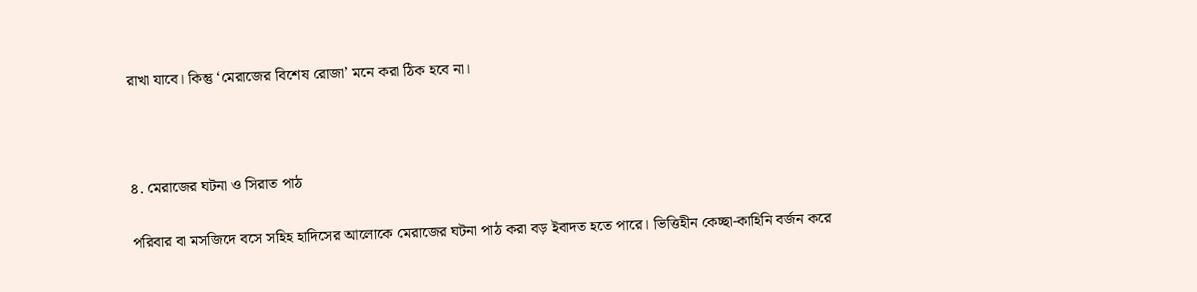রাখা যাবে। কিন্তু ‘মেরাজের বিশেষ রোজা’ মনে করা ঠিক হবে না।



৪. মেরাজের ঘটনা ও সিরাত পাঠ

পরিবার বা মসজিদে বসে সহিহ হাদিসের আলোকে মেরাজের ঘটনা পাঠ করা বড় ইবাদত হতে পারে। ভিত্তিহীন কেচ্ছা-কাহিনি বর্জন করে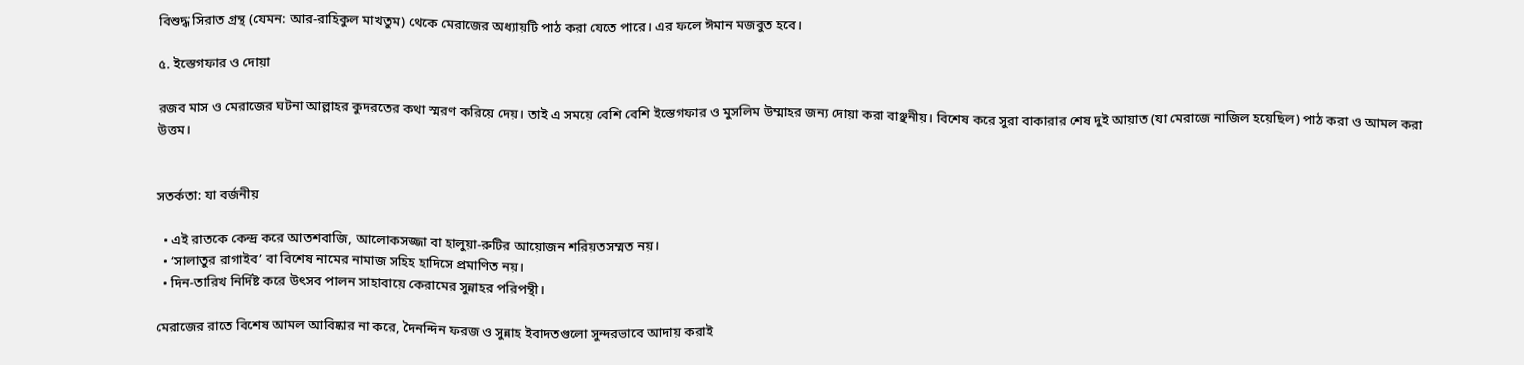বিশুদ্ধ সিরাত গ্রন্থ (যেমন: আর-রাহিকুল মাখতুম) থেকে মেরাজের অধ্যায়টি পাঠ করা যেতে পারে। এর ফলে ঈমান মজবুত হবে।

৫. ইস্তেগফার ও দোয়া

রজব মাস ও মেরাজের ঘটনা আল্লাহর কুদরতের কথা স্মরণ করিয়ে দেয়। তাই এ সময়ে বেশি বেশি ইস্তেগফার ও মুসলিম উম্মাহর জন্য দোয়া করা বাঞ্ছনীয়। বিশেষ করে সুরা বাকারার শেষ দুই আয়াত (যা মেরাজে নাজিল হয়েছিল) পাঠ করা ও আমল করা উত্তম।


সতর্কতা: যা বর্জনীয়

  • এই রাতকে কেন্দ্র করে আতশবাজি, আলোকসজ্জা বা হালুয়া-রুটির আয়োজন শরিয়তসম্মত নয়।
  • ‘সালাতুর রাগাইব’ বা বিশেষ নামের নামাজ সহিহ হাদিসে প্রমাণিত নয়।
  • দিন-তারিখ নির্দিষ্ট করে উৎসব পালন সাহাবায়ে কেরামের সুন্নাহর পরিপন্থী।

মেরাজের রাতে বিশেষ আমল আবিষ্কার না করে, দৈনন্দিন ফরজ ও সুন্নাহ ইবাদতগুলো সুন্দরভাবে আদায় করাই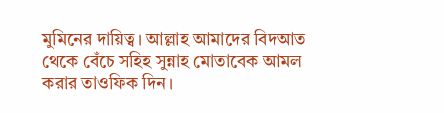মুমিনের দায়িত্ব। আল্লাহ আমাদের বিদআত থেকে বেঁচে সহিহ সুন্নাহ মোতাবেক আমল করার তাওফিক দিন।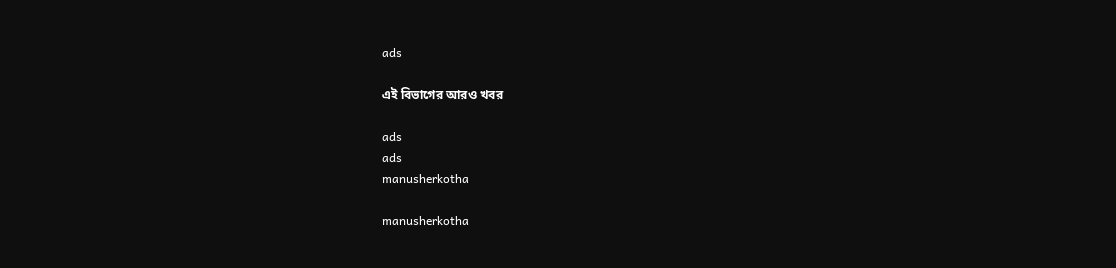ads

এই বিভাগের আরও খবর

ads
ads
manusherkotha

manusherkotha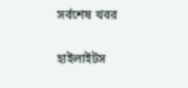সর্বশেষ খবর

হাইলাইটস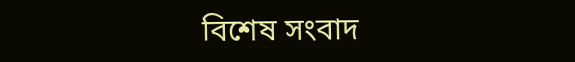বিশেষ সংবাদ